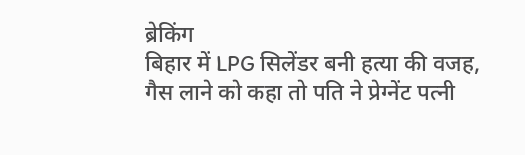ब्रेकिंग
बिहार में LPG सिलेंडर बनी हत्या की वजह, गैस लाने को कहा तो पति ने प्रेग्नेंट पत्नी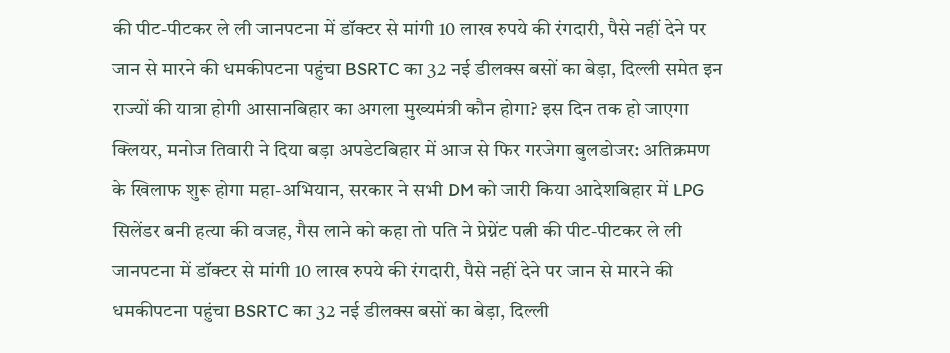की पीट-पीटकर ले ली जानपटना में डॉक्टर से मांगी 10 लाख रुपये की रंगदारी, पैसे नहीं देने पर जान से मारने की धमकीपटना पहुंचा BSRTC का 32 नई डीलक्स बसों का बेड़ा, दिल्ली समेत इन राज्यों की यात्रा होगी आसानबिहार का अगला मुख्यमंत्री कौन होगा? इस दिन तक हो जाएगा क्लियर, मनोज तिवारी ने दिया बड़ा अपडेटबिहार में आज से फिर गरजेगा बुलडोजर: अतिक्रमण के खिलाफ शुरू होगा महा-अभियान, सरकार ने सभी DM को जारी किया आदेशबिहार में LPG सिलेंडर बनी हत्या की वजह, गैस लाने को कहा तो पति ने प्रेग्नेंट पत्नी की पीट-पीटकर ले ली जानपटना में डॉक्टर से मांगी 10 लाख रुपये की रंगदारी, पैसे नहीं देने पर जान से मारने की धमकीपटना पहुंचा BSRTC का 32 नई डीलक्स बसों का बेड़ा, दिल्ली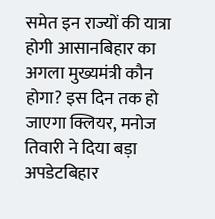समेत इन राज्यों की यात्रा होगी आसानबिहार का अगला मुख्यमंत्री कौन होगा? इस दिन तक हो जाएगा क्लियर, मनोज तिवारी ने दिया बड़ा अपडेटबिहार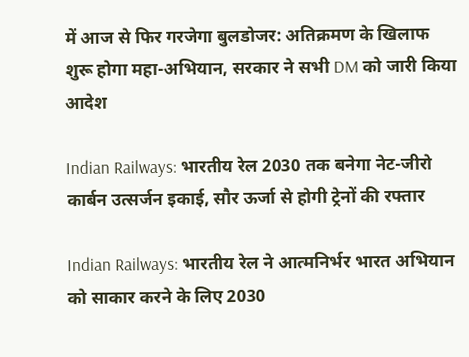में आज से फिर गरजेगा बुलडोजर: अतिक्रमण के खिलाफ शुरू होगा महा-अभियान, सरकार ने सभी DM को जारी किया आदेश

Indian Railways: भारतीय रेल 2030 तक बनेगा नेट-जीरो कार्बन उत्सर्जन इकाई, सौर ऊर्जा से होगी ट्रेनों की रफ्तार

Indian Railways: भारतीय रेल ने आत्मनिर्भर भारत अभियान को साकार करने के लिए 2030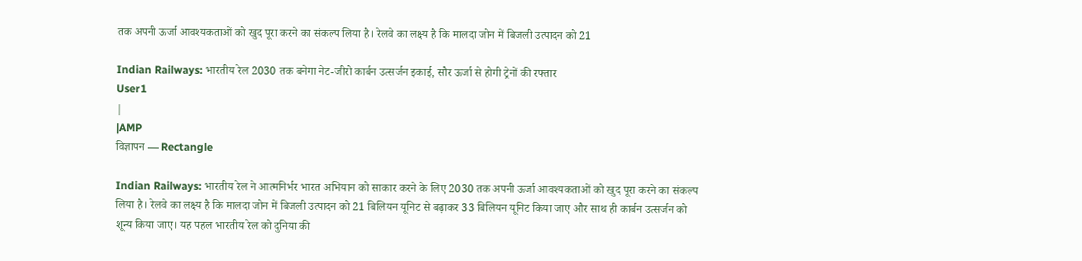तक अपनी ऊर्जा आवश्यकताओं को खुद पूरा करने का संकल्प लिया है। रेलवे का लक्ष्य है कि मालदा जोन में बिजली उत्पादन को 21

Indian Railways: भारतीय रेल 2030 तक बनेगा नेट-जीरो कार्बन उत्सर्जन इकाई, सौर ऊर्जा से होगी ट्रेनों की रफ्तार
User1
|
|AMP
विज्ञापन — Rectangle

Indian Railways: भारतीय रेल ने आत्मनिर्भर भारत अभियान को साकार करने के लिए 2030 तक अपनी ऊर्जा आवश्यकताओं को खुद पूरा करने का संकल्प लिया है। रेलवे का लक्ष्य है कि मालदा जोन में बिजली उत्पादन को 21 बिलियन यूनिट से बढ़ाकर 33 बिलियन यूनिट किया जाए और साथ ही कार्बन उत्सर्जन को शून्य किया जाए। यह पहल भारतीय रेल को दुनिया की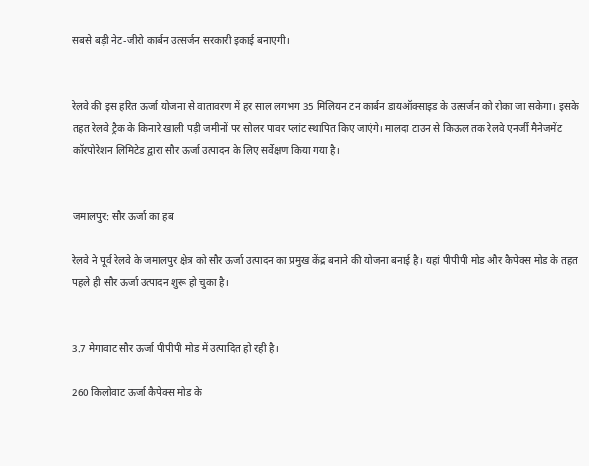सबसे बड़ी नेट-जीरो कार्बन उत्सर्जन सरकारी इकाई बनाएगी।


रेलवे की इस हरित ऊर्जा योजना से वातावरण में हर साल लगभग 35 मिलियन टन कार्बन डायऑक्साइड के उत्सर्जन को रोका जा सकेगा। इसके तहत रेलवे ट्रैक के किनारे खाली पड़ी जमीनों पर सोलर पावर प्लांट स्थापित किए जाएंगे। मालदा टाउन से किऊल तक रेलवे एनर्जी मैनेजमेंट कॉरपोरेशन लिमिटेड द्वारा सौर ऊर्जा उत्पादन के लिए सर्वेक्षण किया गया है।


जमालपुर: सौर ऊर्जा का हब

रेलवे ने पूर्व रेलवे के जमालपुर क्षेत्र को सौर ऊर्जा उत्पादन का प्रमुख केंद्र बनाने की योजना बनाई है। यहां पीपीपी मोड और कैपेक्स मोड के तहत पहले ही सौर ऊर्जा उत्पादन शुरू हो चुका है।


3.7 मेगावाट सौर ऊर्जा पीपीपी मोड में उत्पादित हो रही है।

260 किलोवाट ऊर्जा कैपेक्स मोड के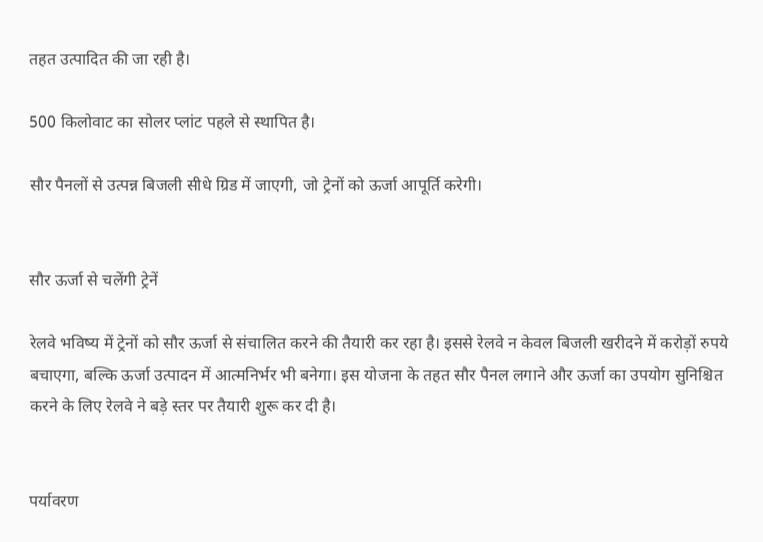तहत उत्पादित की जा रही है।

500 किलोवाट का सोलर प्लांट पहले से स्थापित है।

सौर पैनलों से उत्पन्न बिजली सीधे ग्रिड में जाएगी, जो ट्रेनों को ऊर्जा आपूर्ति करेगी।


सौर ऊर्जा से चलेंगी ट्रेनें

रेलवे भविष्य में ट्रेनों को सौर ऊर्जा से संचालित करने की तैयारी कर रहा है। इससे रेलवे न केवल बिजली खरीदने में करोड़ों रुपये बचाएगा, बल्कि ऊर्जा उत्पादन में आत्मनिर्भर भी बनेगा। इस योजना के तहत सौर पैनल लगाने और ऊर्जा का उपयोग सुनिश्चित करने के लिए रेलवे ने बड़े स्तर पर तैयारी शुरू कर दी है।


पर्यावरण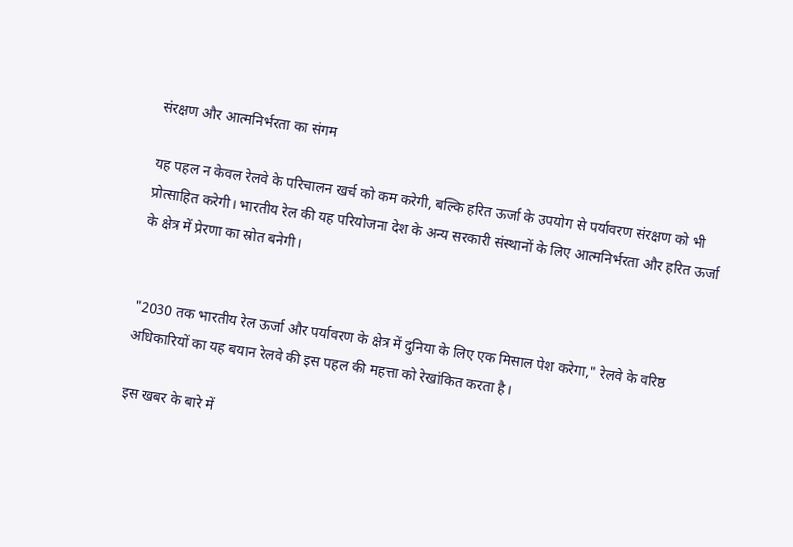संरक्षण और आत्मनिर्भरता का संगम

यह पहल न केवल रेलवे के परिचालन खर्च को कम करेगी, बल्कि हरित ऊर्जा के उपयोग से पर्यावरण संरक्षण को भी प्रोत्साहित करेगी। भारतीय रेल की यह परियोजना देश के अन्य सरकारी संस्थानों के लिए आत्मनिर्भरता और हरित ऊर्जा के क्षेत्र में प्रेरणा का स्रोत बनेगी।


"2030 तक भारतीय रेल ऊर्जा और पर्यावरण के क्षेत्र में दुनिया के लिए एक मिसाल पेश करेगा," रेलवे के वरिष्ठ अधिकारियों का यह बयान रेलवे की इस पहल की महत्ता को रेखांकित करता है।

इस खबर के बारे में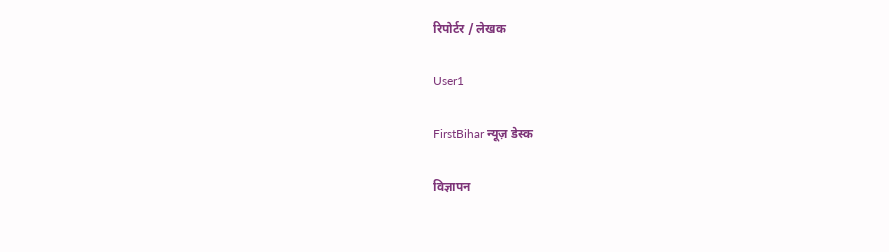रिपोर्टर / लेखक

User1

FirstBihar न्यूज़ डेस्क

विज्ञापन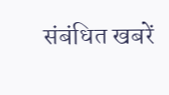संबंधित खबरें